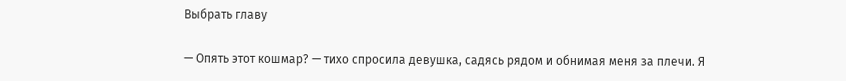Выбрать главу

— Опять этот кошмар? — тихо спросила девушка, садясь рядом и обнимая меня за плечи. Я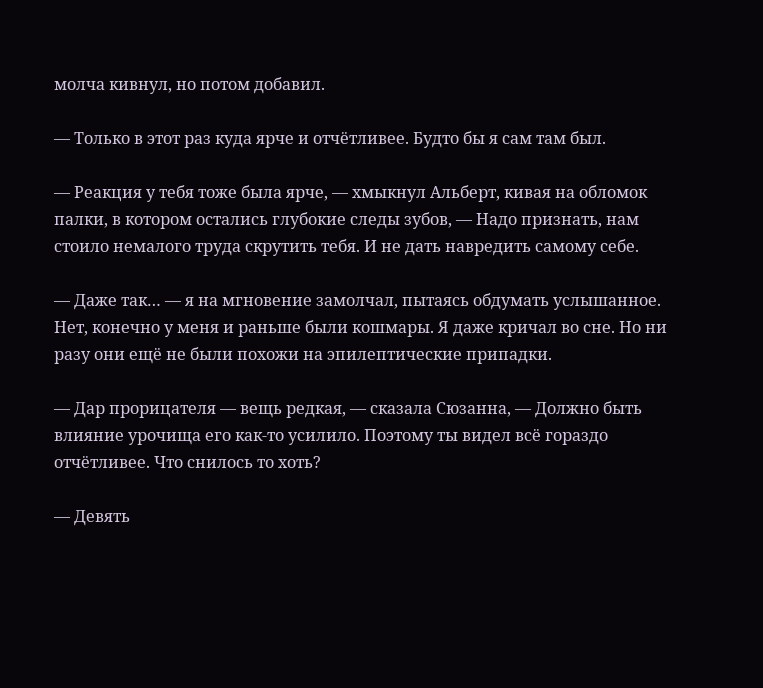молча кивнул, но потом добавил.

— Только в этот раз куда ярче и отчётливее. Будто бы я сам там был.

— Реакция у тебя тоже была ярче, — хмыкнул Альберт, кивая на обломок палки, в котором остались глубокие следы зубов, — Надо признать, нам стоило немалого труда скрутить тебя. И не дать навредить самому себе.

— Даже так… — я на мгновение замолчал, пытаясь обдумать услышанное. Нет, конечно у меня и раньше были кошмары. Я даже кричал во сне. Но ни разу они ещё не были похожи на эпилептические припадки.

— Дар прорицателя — вещь редкая, — сказала Сюзанна, — Должно быть влияние урочища его как-то усилило. Поэтому ты видел всё гораздо отчётливее. Что снилось то хоть?

— Девять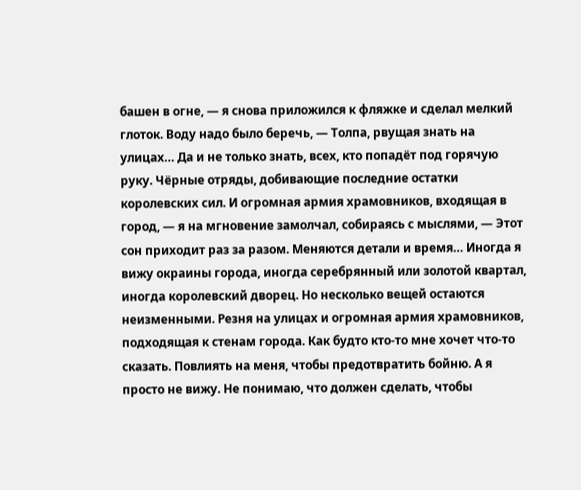башен в огне, — я снова приложился к фляжке и сделал мелкий глоток. Воду надо было беречь, — Толпа, рвущая знать на улицах… Да и не только знать, всех, кто попадёт под горячую руку. Чёрные отряды, добивающие последние остатки королевских сил. И огромная армия храмовников, входящая в город, — я на мгновение замолчал, собираясь с мыслями, — Этот сон приходит раз за разом. Меняются детали и время… Иногда я вижу окраины города, иногда серебрянный или золотой квартал, иногда королевский дворец. Но несколько вещей остаются неизменными. Резня на улицах и огромная армия храмовников, подходящая к стенам города. Как будто кто-то мне хочет что-то сказать. Повлиять на меня, чтобы предотвратить бойню. А я просто не вижу. Не понимаю, что должен сделать, чтобы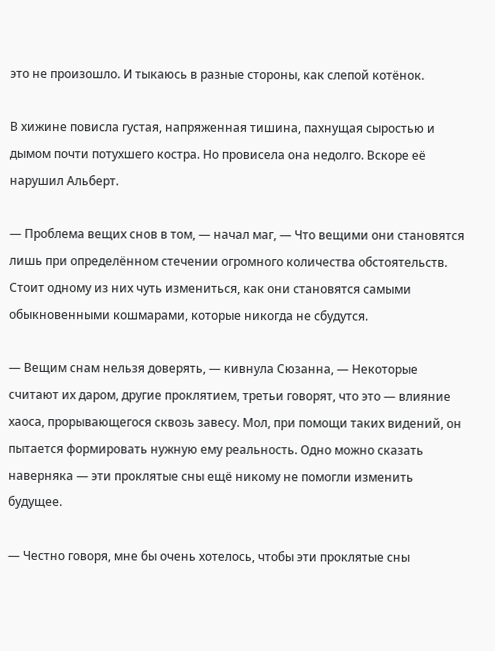это не произошло. И тыкаюсь в разные стороны, как слепой котёнок.

В хижине повисла густая, напряженная тишина, пахнущая сыростью и дымом почти потухшего костра. Но провисела она недолго. Вскоре её нарушил Альберт.

— Проблема вещих снов в том, — начал маг, — Что вещими они становятся лишь при определённом стечении огромного количества обстоятельств. Стоит одному из них чуть измениться, как они становятся самыми обыкновенными кошмарами, которые никогда не сбудутся.

— Вещим снам нельзя доверять, — кивнула Сюзанна, — Некоторые считают их даром, другие проклятием, третьи говорят, что это — влияние хаоса, прорывающегося сквозь завесу. Мол, при помощи таких видений, он пытается формировать нужную ему реальность. Одно можно сказать наверняка — эти проклятые сны ещё никому не помогли изменить будущее.

— Честно говоря, мне бы очень хотелось, чтобы эти проклятые сны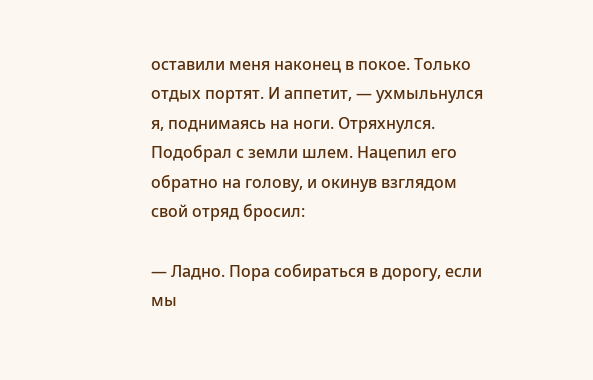оставили меня наконец в покое. Только отдых портят. И аппетит, — ухмыльнулся я, поднимаясь на ноги. Отряхнулся. Подобрал с земли шлем. Нацепил его обратно на голову, и окинув взглядом свой отряд бросил:

— Ладно. Пора собираться в дорогу, если мы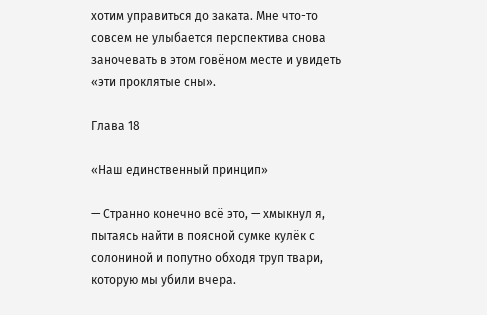хотим управиться до заката. Мне что-то совсем не улыбается перспектива снова заночевать в этом говёном месте и увидеть «эти проклятые сны».

Глава 18

«Наш единственный принцип»

— Странно конечно всё это, — хмыкнул я, пытаясь найти в поясной сумке кулёк с солониной и попутно обходя труп твари, которую мы убили вчера.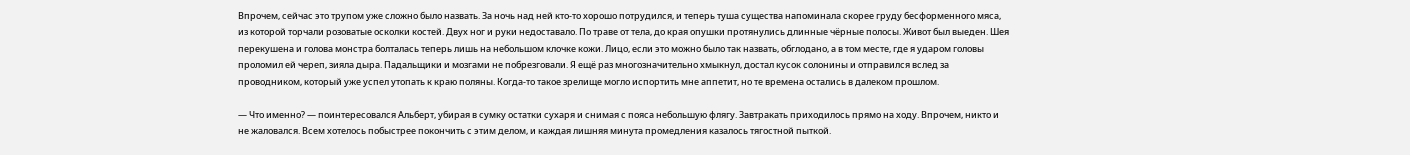Впрочем, сейчас это трупом уже сложно было назвать. За ночь над ней кто-то хорошо потрудился, и теперь туша существа напоминала скорее груду бесформенного мяса, из которой торчали розоватые осколки костей. Двух ног и руки недоставало. По траве от тела, до края опушки протянулись длинные чёрные полосы. Живот был выеден. Шея перекушена и голова монстра болталась теперь лишь на небольшом клочке кожи. Лицо, если это можно было так назвать, обглодано, а в том месте, где я ударом головы проломил ей череп, зияла дыра. Падальщики и мозгами не побрезговали. Я ещё раз многозначительно хмыкнул, достал кусок солонины и отправился вслед за проводником, который уже успел утопать к краю поляны. Когда-то такое зрелище могло испортить мне аппетит, но те времена остались в далеком прошлом.

— Что именно? — поинтересовался Альберт, убирая в сумку остатки сухаря и снимая с пояса небольшую флягу. Завтракать приходилось прямо на ходу. Впрочем, никто и не жаловался. Всем хотелось побыстрее покончить с этим делом, и каждая лишняя минута промедления казалось тягостной пыткой.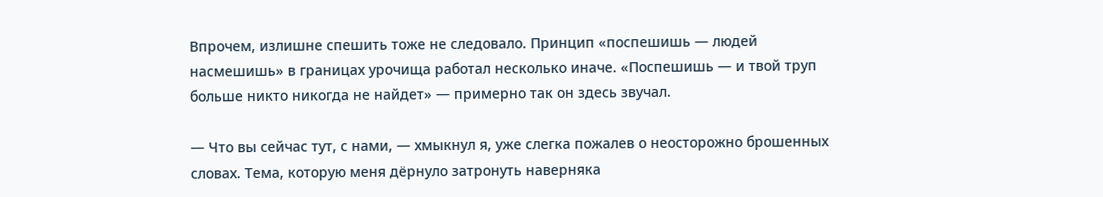Впрочем, излишне спешить тоже не следовало. Принцип «поспешишь — людей насмешишь» в границах урочища работал несколько иначе. «Поспешишь — и твой труп больше никто никогда не найдет» — примерно так он здесь звучал.

— Что вы сейчас тут, с нами, — хмыкнул я, уже слегка пожалев о неосторожно брошенных словах. Тема, которую меня дёрнуло затронуть наверняка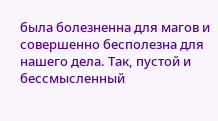была болезненна для магов и совершенно бесполезна для нашего дела. Так, пустой и бессмысленный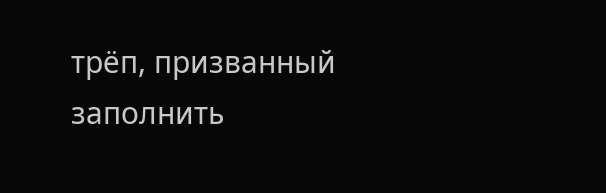трёп, призванный заполнить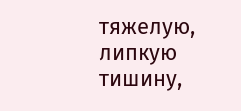тяжелую, липкую тишину,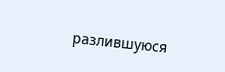разлившуюся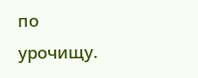по урочищу.